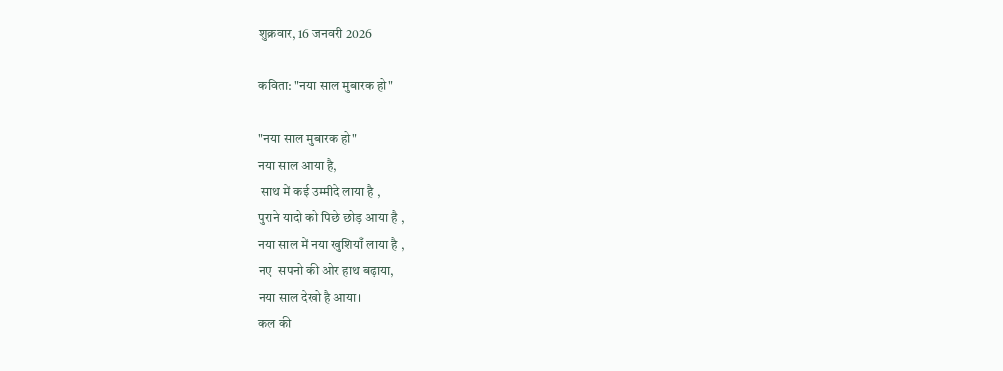शुक्रवार, 16 जनवरी 2026

कविता: "नया साल मुबारक हो"

"नया साल मुबारक हो"
नया साल आया है,
 साथ में कई उम्मीदे लाया है ,
पुराने यादो को पिछे छोड़ आया है ,
नया साल में नया खुशियाँ लाया है ,
नए  सपनो की ओर हाथ बढ़ाया,
नया साल देखो है आया।
कल की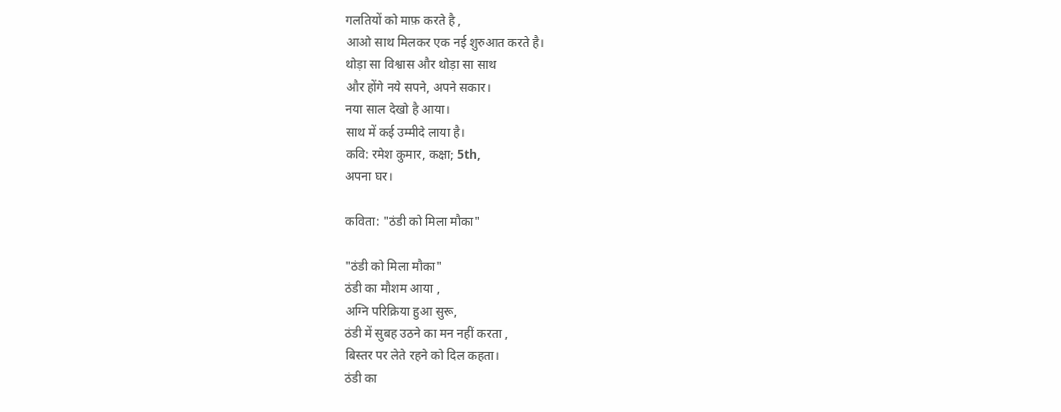गलतियों को माफ़ करते है ,
आओ साथ मिलकर एक नई शुरुआत करते है।
थोड़ा सा विश्वास और थोड़ा सा साथ
और होंगे नये सपने, अपने सकार।
नया साल देखो है आया।
साथ में कई उम्मीदे लाया है।
कवि: रमेश कुमार, कक्षा; 5th,
अपना घर।

कविता: "ठंडी को मिला मौका"

"ठंडी को मिला मौका"
ठंडी का मौशम आया ,
अग्नि परिक्रिया हुआ सुरू,
ठंडी में सुबह उठने का मन नहीं करता ,
बिस्तर पर लेते रहने को दिल कहता।
ठंडी का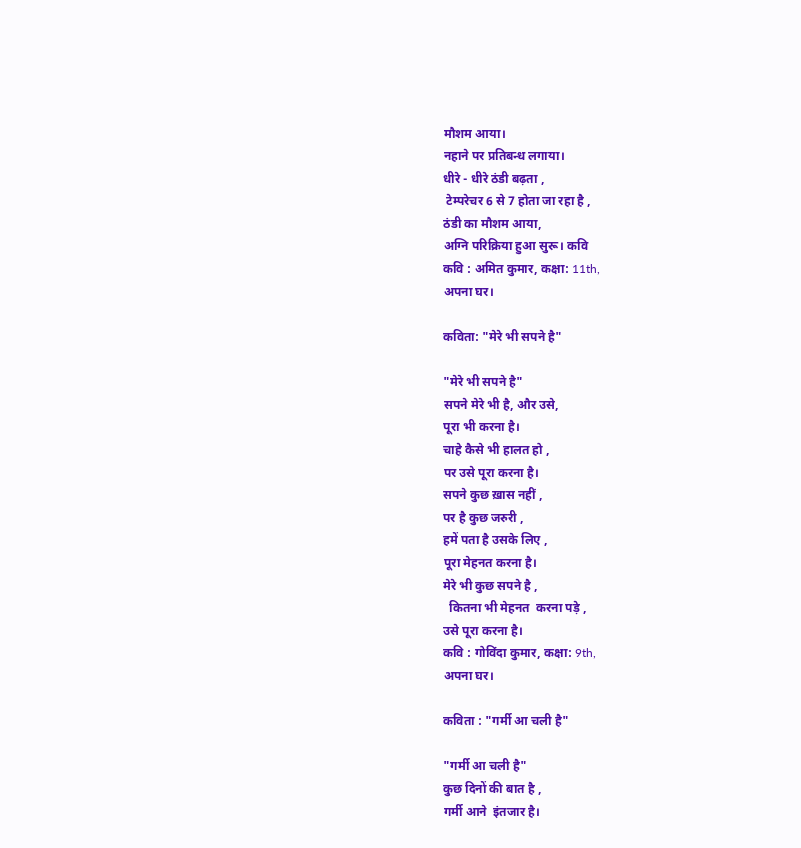मौशम आया।
नहाने पर प्रतिबन्ध लगाया।
धीरे - धीरे ठंडी बढ़ता ,
 टेम्परेचर 6 से 7 होता जा रहा है ,
ठंडी का मौशम आया,
अग्नि परिक्रिया हुआ सुरू। कवि
कवि : अमित कुमार, कक्षा: 11th,
अपना घर।

कविता: "मेरे भी सपने है"

"मेरे भी सपने है"
सपने मेरे भी है, और उसे,
पूरा भी करना है।
चाहे कैसे भी हालत हो ,
पर उसे पूरा करना है।
सपने कुछ ख़ास नहीं ,
पर है कुछ जरुरी ,
हमें पता है उसके लिए ,
पूरा मेहनत करना है।
मेरे भी कुछ सपने है ,
  कितना भी मेहनत  करना पड़े ,
उसे पूरा करना है।
कवि : गोविंदा कुमार, कक्षा: 9th,
अपना घर।

कविता : "गर्मी आ चली है"

"गर्मी आ चली है"
कुछ दिनों की बात है ,
गर्मी आने  इंतजार है।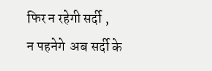फिर न रहेगी सर्दी ,
न पहनेगे  अब सर्दी के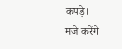कपड़े।
मजे करेंगे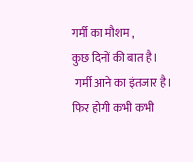गर्मी का मौशम ,
कुछ दिनों की बात है।
 गर्मी आने का इंतजार है।
फिर होगी कभी कभी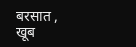बरसात ,
खूब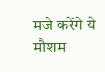मजे करेंगे ये मौशम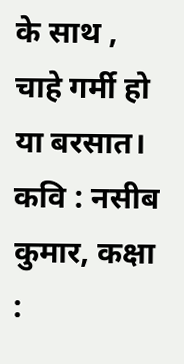के साथ ,
चाहे गर्मी हो या बरसात।
कवि : नसीब कुमार, कक्षा :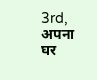3rd,
अपना घर